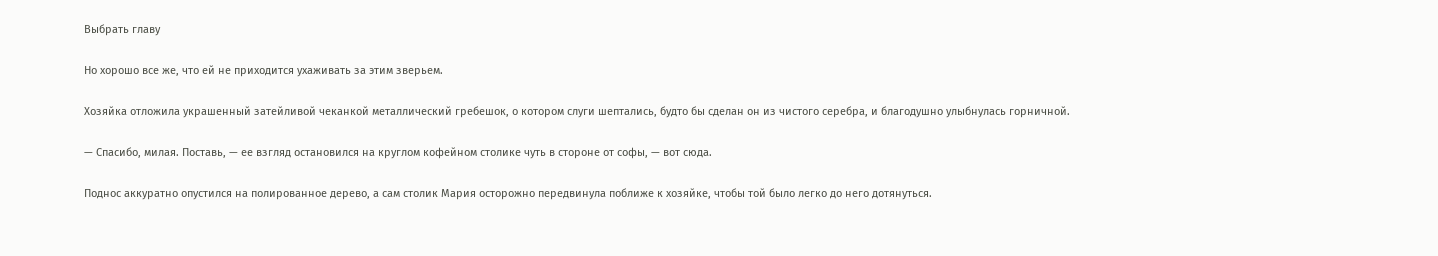Выбрать главу

Но хорошо все же, что ей не приходится ухаживать за этим зверьем.

Хозяйка отложила украшенный затейливой чеканкой металлический гребешок, о котором слуги шептались, будто бы сделан он из чистого серебра, и благодушно улыбнулась горничной.

— Спасибо, милая. Поставь, — ее взгляд остановился на круглом кофейном столике чуть в стороне от софы, — вот сюда.

Поднос аккуратно опустился на полированное дерево, а сам столик Мария осторожно передвинула поближе к хозяйке, чтобы той было легко до него дотянуться.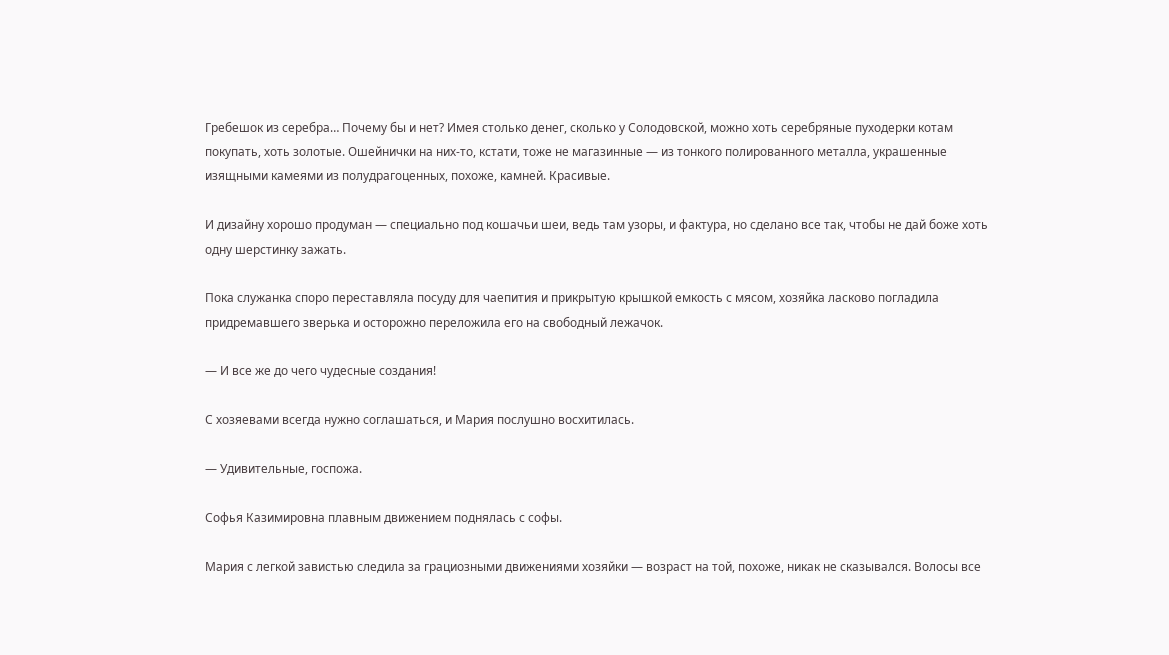Гребешок из серебра… Почему бы и нет? Имея столько денег, сколько у Солодовской, можно хоть серебряные пуходерки котам покупать, хоть золотые. Ошейнички на них-то, кстати, тоже не магазинные — из тонкого полированного металла, украшенные изящными камеями из полудрагоценных, похоже, камней. Красивые.

И дизайну хорошо продуман — специально под кошачьи шеи, ведь там узоры, и фактура, но сделано все так, чтобы не дай боже хоть одну шерстинку зажать.

Пока служанка споро переставляла посуду для чаепития и прикрытую крышкой емкость с мясом, хозяйка ласково погладила придремавшего зверька и осторожно переложила его на свободный лежачок.

— И все же до чего чудесные создания!

С хозяевами всегда нужно соглашаться, и Мария послушно восхитилась.

— Удивительные, госпожа.

Софья Казимировна плавным движением поднялась с софы.

Мария с легкой завистью следила за грациозными движениями хозяйки — возраст на той, похоже, никак не сказывался. Волосы все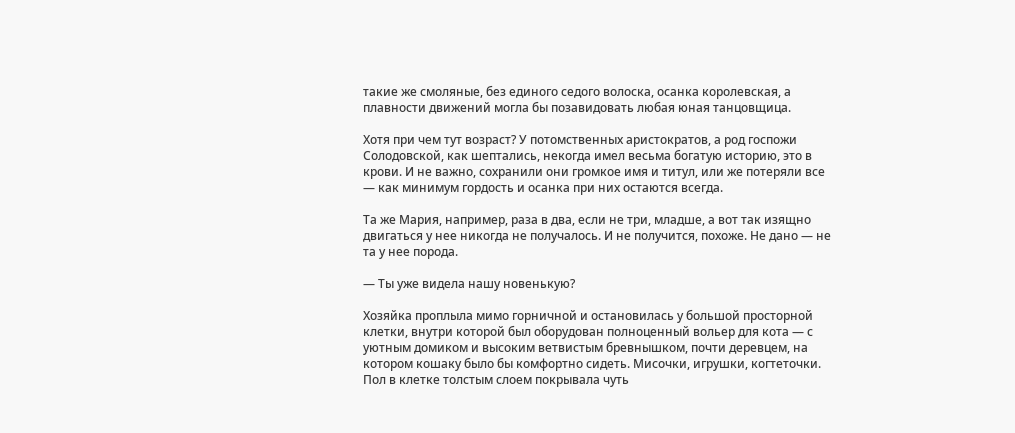такие же смоляные, без единого седого волоска, осанка королевская, а плавности движений могла бы позавидовать любая юная танцовщица.

Хотя при чем тут возраст? У потомственных аристократов, а род госпожи Солодовской, как шептались, некогда имел весьма богатую историю, это в крови. И не важно, сохранили они громкое имя и титул, или же потеряли все — как минимум гордость и осанка при них остаются всегда.

Та же Мария, например, раза в два, если не три, младше, а вот так изящно двигаться у нее никогда не получалось. И не получится, похоже. Не дано — не та у нее порода.

— Ты уже видела нашу новенькую?

Хозяйка проплыла мимо горничной и остановилась у большой просторной клетки, внутри которой был оборудован полноценный вольер для кота — с уютным домиком и высоким ветвистым бревнышком, почти деревцем, на котором кошаку было бы комфортно сидеть. Мисочки, игрушки, когтеточки. Пол в клетке толстым слоем покрывала чуть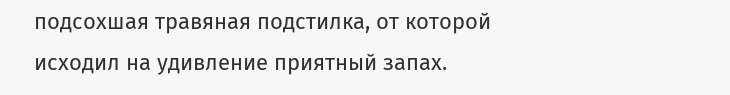подсохшая травяная подстилка, от которой исходил на удивление приятный запах.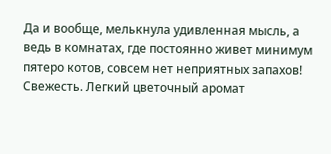Да и вообще, мелькнула удивленная мысль, а ведь в комнатах, где постоянно живет минимум пятеро котов, совсем нет неприятных запахов! Свежесть. Легкий цветочный аромат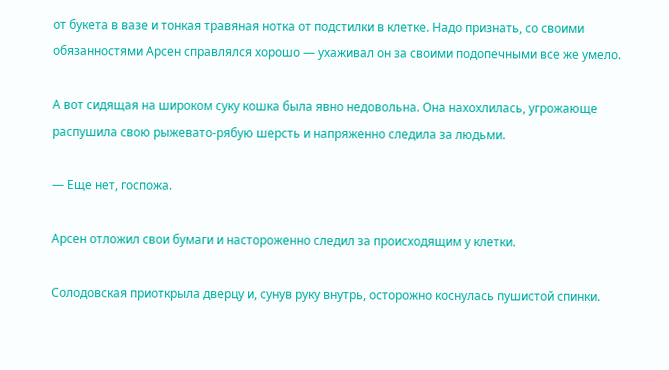от букета в вазе и тонкая травяная нотка от подстилки в клетке. Надо признать, со своими обязанностями Арсен справлялся хорошо — ухаживал он за своими подопечными все же умело.

А вот сидящая на широком суку кошка была явно недовольна. Она нахохлилась, угрожающе распушила свою рыжевато-рябую шерсть и напряженно следила за людьми.

— Еще нет, госпожа.

Арсен отложил свои бумаги и настороженно следил за происходящим у клетки.

Солодовская приоткрыла дверцу и, сунув руку внутрь, осторожно коснулась пушистой спинки.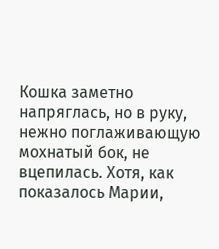Кошка заметно напряглась, но в руку, нежно поглаживающую мохнатый бок, не вцепилась. Хотя, как показалось Марии,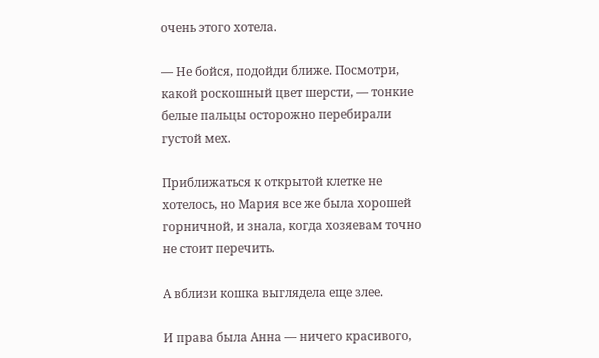очень этого хотела.

— Не бойся, подойди ближе. Посмотри, какой роскошный цвет шерсти, — тонкие белые пальцы осторожно перебирали густой мех.

Приближаться к открытой клетке не хотелось, но Мария все же была хорошей горничной, и знала, когда хозяевам точно не стоит перечить.

А вблизи кошка выглядела еще злее.

И права была Анна — ничего красивого,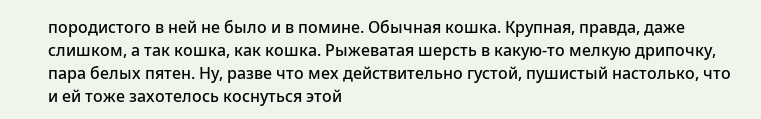породистого в ней не было и в помине. Обычная кошка. Крупная, правда, даже слишком, а так кошка, как кошка. Рыжеватая шерсть в какую-то мелкую дрипочку, пара белых пятен. Ну, разве что мех действительно густой, пушистый настолько, что и ей тоже захотелось коснуться этой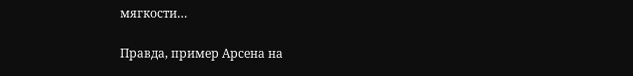мягкости…

Правда, пример Арсена на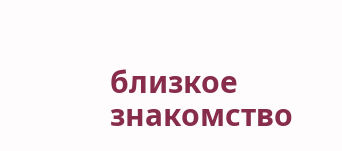близкое знакомство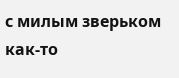с милым зверьком как-то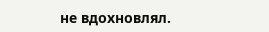не вдохновлял.